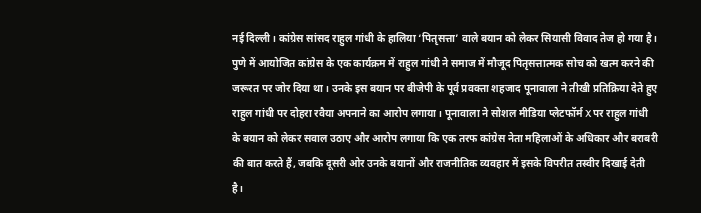नई दिल्ली। कांग्रेस सांसद राहुल गांधी के हालिया ‘पितृसत्ता’ वाले बयान को लेकर सियासी विवाद तेज हो गया है। पुणे में आयोजित कांग्रेस के एक कार्यक्रम में राहुल गांधी ने समाज में मौजूद पितृसत्तात्मक सोच को खत्म करने की जरूरत पर जोर दिया था। उनके इस बयान पर बीजेपी के पूर्व प्रवक्ता शहजाद पूनावाला ने तीखी प्रतिक्रिया देते हुए राहुल गांधी पर दोहरा रवैया अपनाने का आरोप लगाया। पूनावाला ने सोशल मीडिया प्लेटफॉर्म X पर राहुल गांधी के बयान को लेकर सवाल उठाए और आरोप लगाया कि एक तरफ कांग्रेस नेता महिलाओं के अधिकार और बराबरी की बात करते हैं, जबकि दूसरी ओर उनके बयानों और राजनीतिक व्यवहार में इसके विपरीत तस्वीर दिखाई देती है।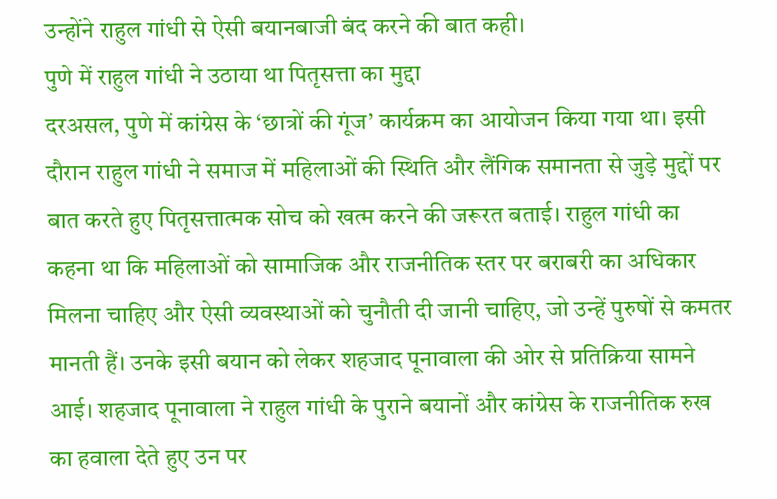उन्होंने राहुल गांधी से ऐसी बयानबाजी बंद करने की बात कही।
पुणे में राहुल गांधी ने उठाया था पितृसत्ता का मुद्दा
दरअसल, पुणे में कांग्रेस के ‘छात्रों की गूंज’ कार्यक्रम का आयोजन किया गया था। इसी दौरान राहुल गांधी ने समाज में महिलाओं की स्थिति और लैंगिक समानता से जुड़े मुद्दों पर बात करते हुए पितृसत्तात्मक सोच को खत्म करने की जरूरत बताई। राहुल गांधी का कहना था कि महिलाओं को सामाजिक और राजनीतिक स्तर पर बराबरी का अधिकार मिलना चाहिए और ऐसी व्यवस्थाओं को चुनौती दी जानी चाहिए, जो उन्हें पुरुषों से कमतर मानती हैं। उनके इसी बयान को लेकर शहजाद पूनावाला की ओर से प्रतिक्रिया सामने आई। शहजाद पूनावाला ने राहुल गांधी के पुराने बयानों और कांग्रेस के राजनीतिक रुख का हवाला देते हुए उन पर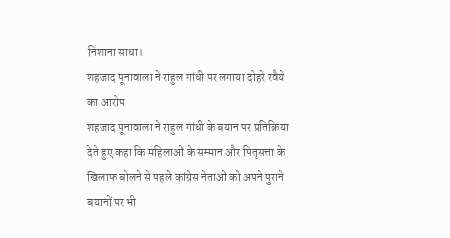निशाना साधा।
शहजाद पूनावाला ने राहुल गांधी पर लगाया दोहरे रवैये का आरोप
शहजाद पूनावाला ने राहुल गांधी के बयान पर प्रतिक्रिया देते हुए कहा कि महिलाओं के सम्मान और पितृसत्ता के खिलाफ बोलने से पहले कांग्रेस नेताओं को अपने पुराने बयानों पर भी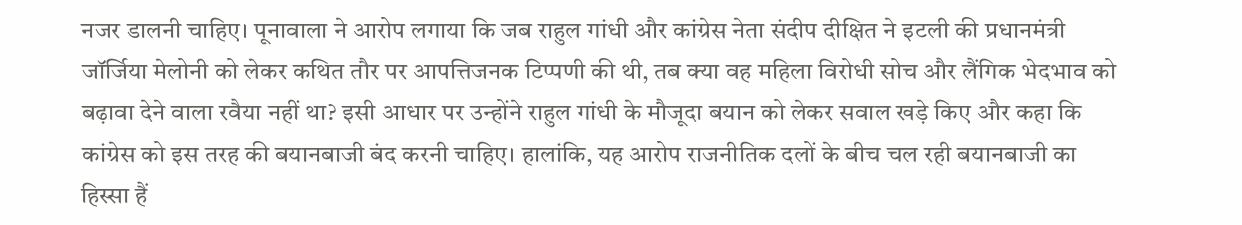नजर डालनी चाहिए। पूनावाला ने आरोप लगाया कि जब राहुल गांधी और कांग्रेस नेता संदीप दीक्षित ने इटली की प्रधानमंत्री जॉर्जिया मेलोनी को लेकर कथित तौर पर आपत्तिजनक टिप्पणी की थी, तब क्या वह महिला विरोधी सोच और लैंगिक भेदभाव को बढ़ावा देने वाला रवैया नहीं था? इसी आधार पर उन्होंने राहुल गांधी के मौजूदा बयान को लेकर सवाल खड़े किए और कहा कि कांग्रेस को इस तरह की बयानबाजी बंद करनी चाहिए। हालांकि, यह आरोप राजनीतिक दलों के बीच चल रही बयानबाजी का हिस्सा हैं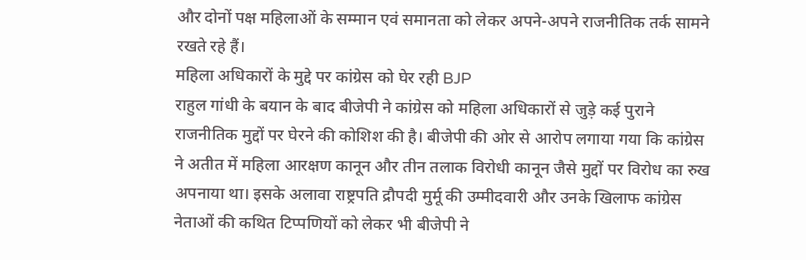और दोनों पक्ष महिलाओं के सम्मान एवं समानता को लेकर अपने-अपने राजनीतिक तर्क सामने रखते रहे हैं।
महिला अधिकारों के मुद्दे पर कांग्रेस को घेर रही BJP
राहुल गांधी के बयान के बाद बीजेपी ने कांग्रेस को महिला अधिकारों से जुड़े कई पुराने राजनीतिक मुद्दों पर घेरने की कोशिश की है। बीजेपी की ओर से आरोप लगाया गया कि कांग्रेस ने अतीत में महिला आरक्षण कानून और तीन तलाक विरोधी कानून जैसे मुद्दों पर विरोध का रुख अपनाया था। इसके अलावा राष्ट्रपति द्रौपदी मुर्मू की उम्मीदवारी और उनके खिलाफ कांग्रेस नेताओं की कथित टिप्पणियों को लेकर भी बीजेपी ने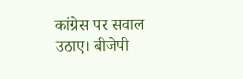कांग्रेस पर सवाल उठाए। बीजेपी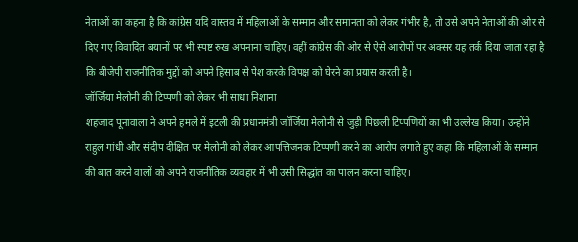नेताओं का कहना है कि कांग्रेस यदि वास्तव में महिलाओं के सम्मान और समानता को लेकर गंभीर है, तो उसे अपने नेताओं की ओर से दिए गए विवादित बयानों पर भी स्पष्ट रुख अपनाना चाहिए। वहीं कांग्रेस की ओर से ऐसे आरोपों पर अक्सर यह तर्क दिया जाता रहा है कि बीजेपी राजनीतिक मुद्दों को अपने हिसाब से पेश करके विपक्ष को घेरने का प्रयास करती है।
जॉर्जिया मेलोनी की टिप्पणी को लेकर भी साधा निशाना
शहजाद पूनावाला ने अपने हमले में इटली की प्रधानमंत्री जॉर्जिया मेलोनी से जुड़ी पिछली टिप्पणियों का भी उल्लेख किया। उन्होंने राहुल गांधी और संदीप दीक्षित पर मेलोनी को लेकर आपत्तिजनक टिप्पणी करने का आरोप लगाते हुए कहा कि महिलाओं के सम्मान की बात करने वालों को अपने राजनीतिक व्यवहार में भी उसी सिद्धांत का पालन करना चाहिए।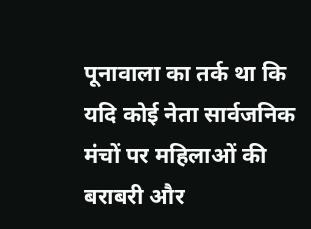पूनावाला का तर्क था कि यदि कोई नेता सार्वजनिक मंचों पर महिलाओं की बराबरी और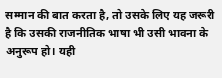सम्मान की बात करता है, तो उसके लिए यह जरूरी है कि उसकी राजनीतिक भाषा भी उसी भावना के अनुरूप हो। यही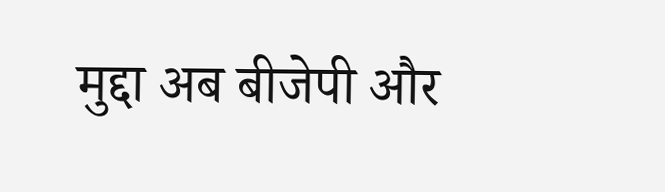मुद्दा अब बीजेपी और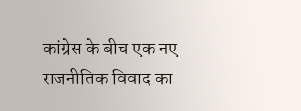कांग्रेस के बीच एक नए राजनीतिक विवाद का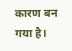कारण बन गया है।